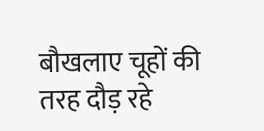बौखलाए चूहों की तरह दौड़ रहे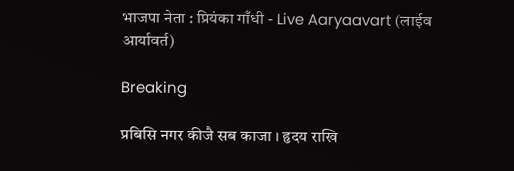भाजपा नेता : प्रियंका गाँधी - Live Aaryaavart (लाईव आर्यावर्त)

Breaking

प्रबिसि नगर कीजै सब काजा । हृदय राखि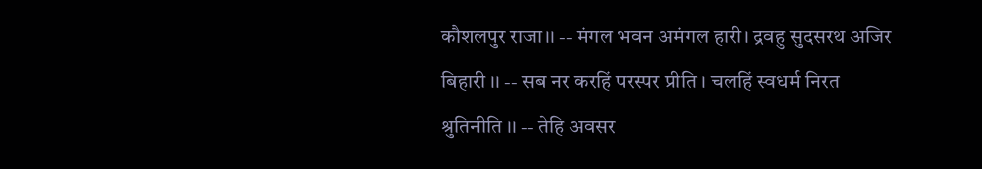कौशलपुर राजा।। -- मंगल भवन अमंगल हारी। द्रवहु सुदसरथ अजिर बिहारी ।। -- सब नर करहिं परस्पर प्रीति । चलहिं स्वधर्म निरत श्रुतिनीति ।। -- तेहि अवसर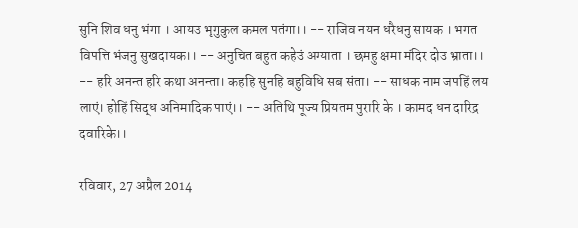सुनि शिव धनु भंगा । आयउ भृगुकुल कमल पतंगा।। -- राजिव नयन धरैधनु सायक । भगत विपत्ति भंजनु सुखदायक।। -- अनुचित बहुत कहेउं अग्याता । छमहु क्षमा मंदिर दोउ भ्राता।। -- हरि अनन्त हरि कथा अनन्ता। कहहि सुनहि बहुविधि सब संता। -- साधक नाम जपहिं लय लाएं। होहिं सिद्ध अनिमादिक पाएं।। -- अतिथि पूज्य प्रियतम पुरारि के । कामद धन दारिद्र दवारिके।।

रविवार, 27 अप्रैल 2014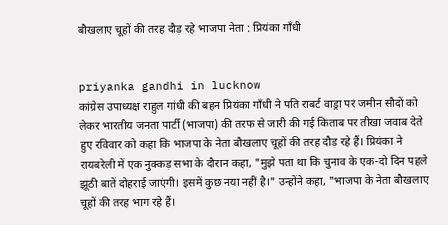बौखलाए चूहों की तरह दौड़ रहे भाजपा नेता : प्रियंका गाँधी


priyanka gandhi in lucknow
कांग्रेस उपाध्यक्ष राहुल गांधी की बहन प्रियंका गाँधी ने पति राबर्ट वाड्रा पर जमीन सौदों को लेकर भारतीय जनता पार्टी (भाजपा) की तरफ से जारी की गई किताब पर तीखा जवाब देते हुए रविवार को कहा कि भाजपा के नेता बौखलाए चूहों की तरह दौड़ रहे हैं। प्रियंका ने रायबरेली में एक नुक्कड़ सभा के दौरान कहा, "मुझे पता था कि चुनाव के एक-दो दिन पहले झूठी बातें दोहराई जाएंगी। इसमें कुछ नया नहीं है।" उन्होंने कहा, "भाजपा के नेता बौखलाए चूहों की तरह भाग रहे हैं।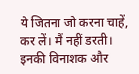ये जितना जो करना चाहें, कर लें। मैं नहीं डरती। इनकी विनाशक और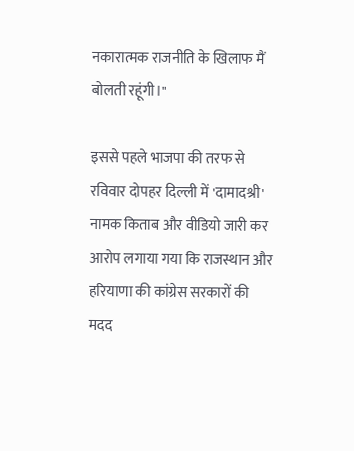नकारात्मक राजनीति के खिलाफ मैं बोलती रहूंगी।"

इससे पहले भाजपा की तरफ से रविवार दोपहर दिल्ली में 'दामादश्री' नामक किताब और वीडियो जारी कर आरोप लगाया गया कि राजस्थान और हरियाणा की कांग्रेस सरकारों की मदद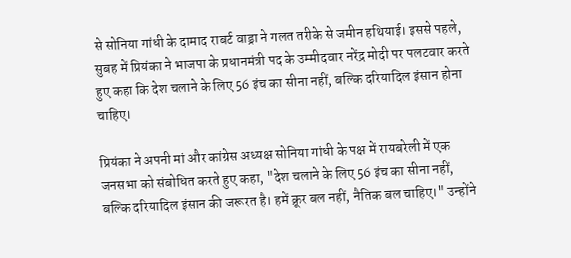से सोनिया गांधी के दामाद राबर्ट वाड्रा ने गलत तरीके से जमीन हथियाई। इससे पहले, सुबह में प्रियंका ने भाजपा के प्रधानमंत्री पद के उम्मीदवार नरेंद्र मोदी पर पलटवार करते हुए कहा कि देश चलाने के लिए 56 इंच का सीना नहीं, बल्कि दरियादिल इंसान होना चाहिए।

प्रियंका ने अपनी मां और कांग्रेस अध्यक्ष सोनिया गांधी के पक्ष में रायबरेली में एक जनसभा को संबोधित करते हुए कहा, "देश चलाने के लिए 56 इंच का सीना नहीं, बल्कि दरियादिल इंसान की जरूरत है। हमें क्रूर बल नहीं, नैतिक बल चाहिए।" उन्होंने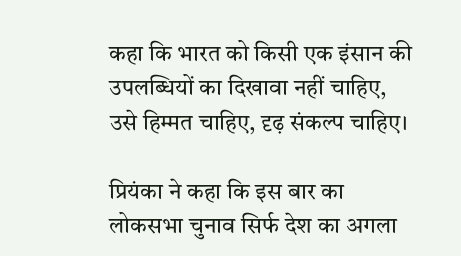कहा कि भारत को किसी एक इंसान की उपलब्धियों का दिखावा नहीं चाहिए, उसे हिम्मत चाहिए, दृढ़ संकल्प चाहिए।

प्रियंका ने कहा कि इस बार का लोकसभा चुनाव सिर्फ देश का अगला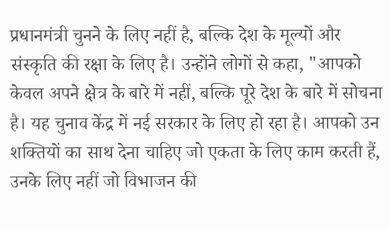प्रधानमंत्री चुनने के लिए नहीं है, बल्कि देश के मूल्यों और संस्कृति की रक्षा के लिए है। उन्होंने लोगों से कहा, "आपको केवल अपने क्षेत्र के बारे में नहीं, बल्कि पूरे देश के बारे में सोचना है। यह चुनाव केंद्र में नई सरकार के लिए हो रहा है। आपको उन शक्तियों का साथ देना चाहिए जो एकता के लिए काम करती हैं, उनके लिए नहीं जो विभाजन की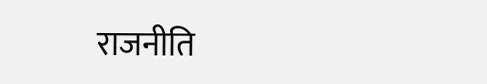राजनीति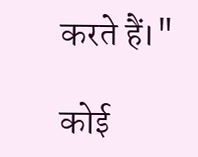करते हैं।"

कोई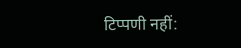टिप्पणी नहीं: